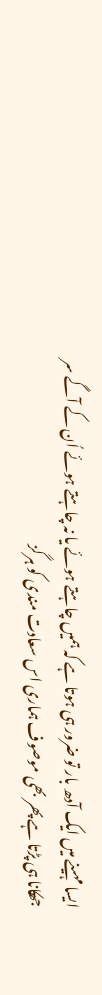ایسا مہینے میں ایک آدھ بار تو ضرور ہی ہوتا ہے کہ ہمیں چاہتے ہوئے یا نہ چاہتے ہوئے اُن کے آگے سر جھکانا ہی پڑتا ہے پھر بھی موصوف ہماری اس سعادت مندی کو ہرگز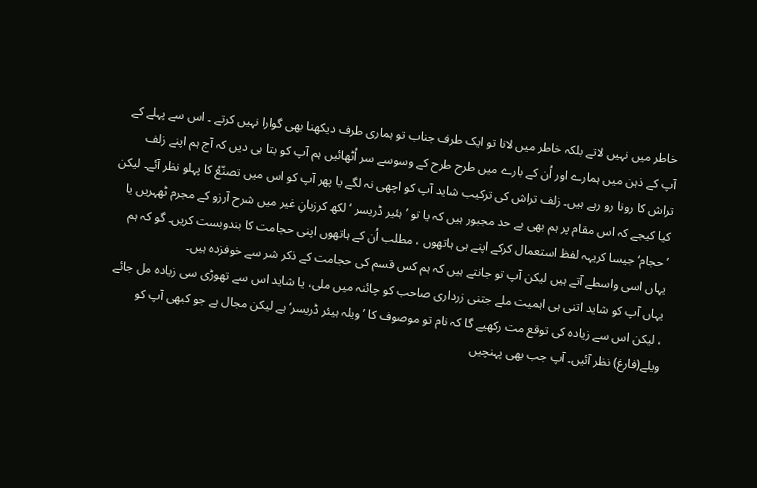خاطر میں نہیں لاتے بلکہ خاطر میں لانا تو ایک طرف جناب تو ہماری طرف دیکھنا بھی گوارا نہیں کرتے ۔ اس سے پہلے کے آپ کے ذہن میں ہمارے اور اُن کے بارے میں طرح طرح کے وسوسے سر اُٹھائیں ہم آپ کو بتا ہی دیں کہ آج ہم اپنے زلف تراش کا رونا رو رہے ہیں۔ زلف تراش کی ترکیب شاید آپ کو اچھی نہ لگے یا پھر آپ کو اس میں تصنّعُ کا پہلو نظر آئے۔ لیکن کیا کیجے کہ اس مقام پر ہم بھی بے حد مجبور ہیں کہ یا تو ’ ہئیر ڈریسر ‘ لکھ کرزبانِ غیر میں شرح آرزو کے مجرم ٹھہریں یا ’حجام‘ جیسا کریہہ لفظ استعمال کرکے اپنے ہی ہاتھوں ، مطلب اُن کے ہاتھوں اپنی حجامت کا بندوبست کریں۔ گو کہ ہم یہاں اسی واسطے آتے ہیں لیکن آپ تو جانتے ہیں کہ ہم کس قسم کی حجامت کے ذکر شر سے خوفزدہ ہیں۔
یہاں آپ کو شاید اتنی ہی اہمیت ملے جتنی زرداری صاحب کو چائنہ میں ملی، یا شاید اس سے تھوڑی سی زیادہ مل جائے ، لیکن اس سے زیادہ کی توقع مت رکھیے گا کہ نام تو موصوف کا ’ویلہ ہیئر ڈریسر‘ ہے لیکن مجال ہے جو کبھی آپ کو ویلے(فارغ) نظر آئیں۔ آپ جب بھی پہنچیں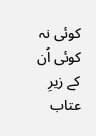کوئی نہ کوئی اُن کے زیرِ عتاب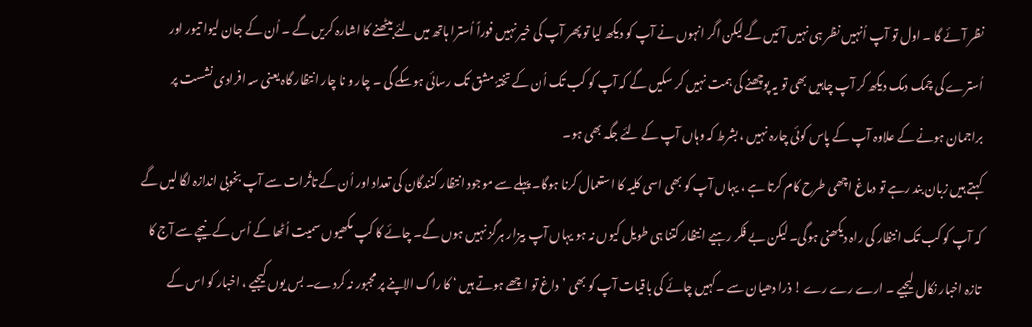نظر آئے گا ۔ اول تو آپ اُنہیں نظر ہی نہیں آئیں گے لیکن اگر انہوں نے آپ کو دیکھ لیا تو پھر آپ کی خیر نہیں فوراً اُسترا ہاتھ میں لئے بیٹھنے کا اشارہ کریں گے ۔ اُن کے جان لیوا تیور اور اُسترے کی چمک دمک دیکھ کر آپ چاہیں بھی تو یہ پوچھنے کی ہمت نہیں کر سکیں گے کہ آپ کو کب تک اُن کے تختہٗ مشق تک رسائی ہوسکے گی ۔ چار و نا چار انتظار گاہ یعنی سہ افرادی نشست پر براجمان ہونے کے علاوہ آپ کے پاس کوئی چارہ نہیں ، بشرط کہ وہاں آپ کے لئے جگہ بھی ہو۔
کہتے ہیں زبان بند رہے تو دماغ اچھی طرح کام کرتا ہے ، یہاں آپ کو بھی اسی کلیہ کا استعمال کرنا ہوگا۔ پہلے سے موجود انتظار کنندگان کی تعداد اور اُن کے تاثُرات سے آپ بخوبی اندازہ لگا لیں گے کہ آپ کو کب تک انتظار کی راہ دیکھنی ہوگی۔ لیکن بے فکر رہیے انتظار کتنا ہی طویل کیوں نہ ہو یہاں آپ بیزار ہرگز نہیں ہوں گے۔ چائے کا کپ مکھیوں سمیت اُٹھا کے اُس کے نیچے سے آج کا تازہ اخبار نکال لیجیے ۔ ارے رے رے ! ذرا دھیان سے ۔کہیں چائے کی باقیات آپ کو بھی ’داغ تو اچھے ہوتے ہیں ‘ کا راگ الاپنے پر مجبور نہ کردے۔ بس یوں کیجیے ، اخبار کو اس کے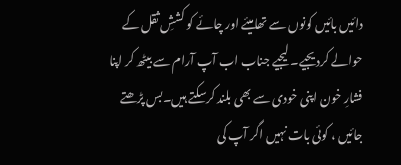دائیں بائیں کونوں سے تھامیئے اور چائے کو کششِ ثقل کے حوالے کردیجیے۔ لیجیے جناب اب آپ آرام سے بیٹھ کر اپنا فشارِ خون اپنی خودی سے بھی بلند کرسکتے ہیں۔بس پڑھتے جائیں ، کوئی بات نہیں اگر آپ کی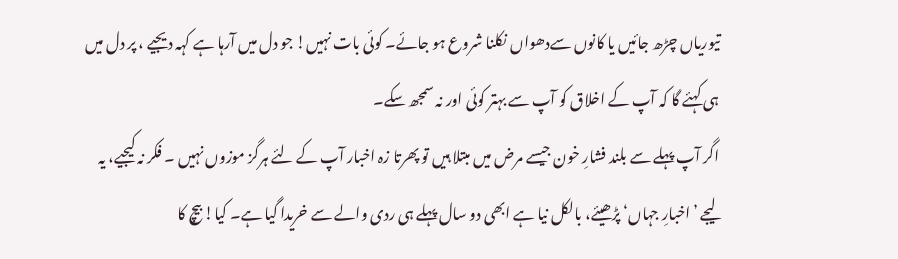تیوریاں چڑھ جائیں یا کانوں سےدھواں نکلنا شروع ہو جائے۔ کوئی بات نہیں! جو دل میں آرہا ہے کہہ دیجیے ، پر دل میں ہی کہئے گا کہ آپ کے اخلاق کو آپ سے بہتر کوئی اور نہ سمجھ سکے۔
اگر آپ پہلے سے بلند فشارِ خون جیسے مرض میں مبتلا ہیں تو پھرتا زہ اخبار آپ کے لئے ہرگز موزوں نہیں ۔ فکر نہ کیجیے، یہ لیجے ’اخبارِ جہاں‘ پڑھیئے، بالکل نیا ہے ابھی دو سال پہلے ہی ردی والے سے خریدا گیا ہے۔ کیا! بیچ کا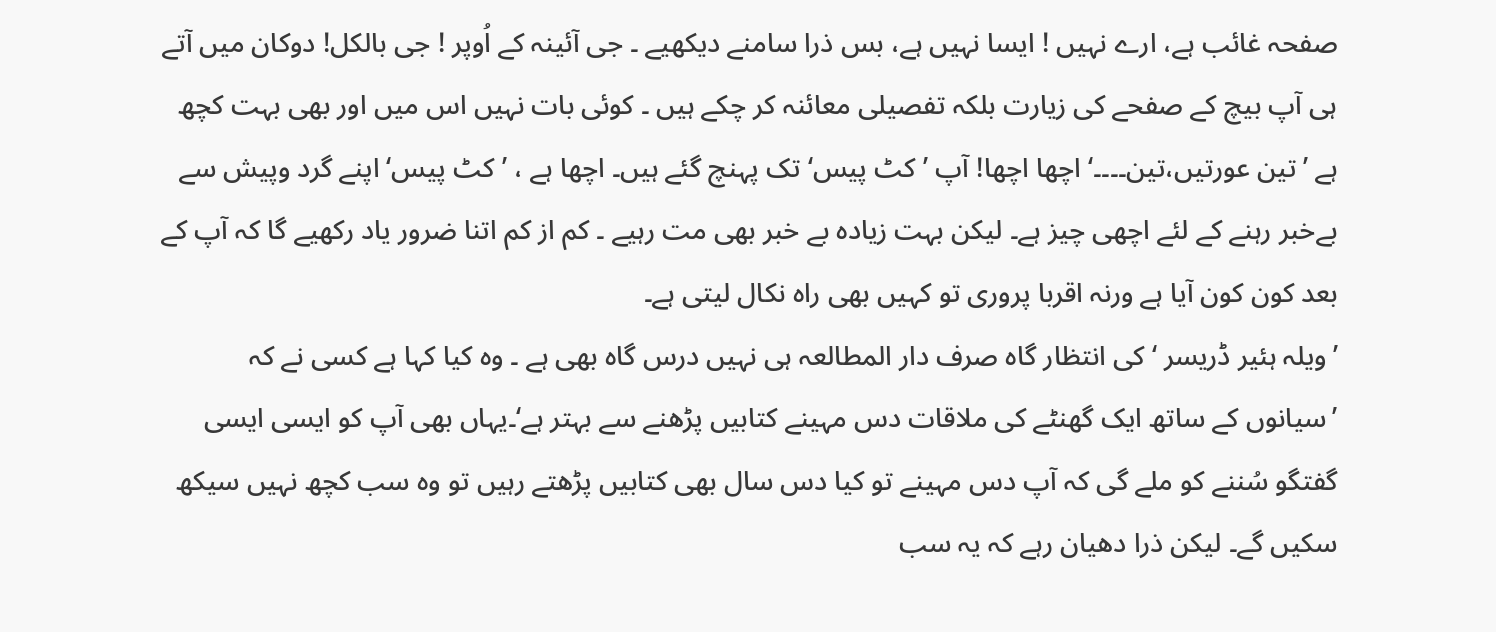صفحہ غائب ہے، ارے نہیں ! ایسا نہیں ہے، بس ذرا سامنے دیکھیے ۔ جی آئینہ کے اُوپر ! جی بالکل! دوکان میں آتے ہی آپ بیچ کے صفحے کی زیارت بلکہ تفصیلی معائنہ کر چکے ہیں ۔ کوئی بات نہیں اس میں اور بھی بہت کچھ ہے ’تین عورتیں،تین۔۔۔۔‘ اچھا اچھا! آپ ’کٹ پیس‘ تک پہنچ گئے ہیں۔ اچھا ہے ، ’کٹ پیس‘ اپنے گرد وپیش سے بےخبر رہنے کے لئے اچھی چیز ہے۔ لیکن بہت زیادہ بے خبر بھی مت رہیے ۔ کم از کم اتنا ضرور یاد رکھیے گا کہ آپ کے بعد کون کون آیا ہے ورنہ اقربا پروری تو کہیں بھی راہ نکال لیتی ہے۔
’ویلہ ہئیر ڈریسر ‘ کی انتظار گاہ صرف دار المطالعہ ہی نہیں درس گاہ بھی ہے ۔ وہ کیا کہا ہے کسی نے کہ ’سیانوں کے ساتھ ایک گھنٹے کی ملاقات دس مہینے کتابیں پڑھنے سے بہتر ہے‘۔یہاں بھی آپ کو ایسی ایسی گفتگو سُننے کو ملے گی کہ آپ دس مہینے تو کیا دس سال بھی کتابیں پڑھتے رہیں تو وہ سب کچھ نہیں سیکھ سکیں گے۔ لیکن ذرا دھیان رہے کہ یہ سب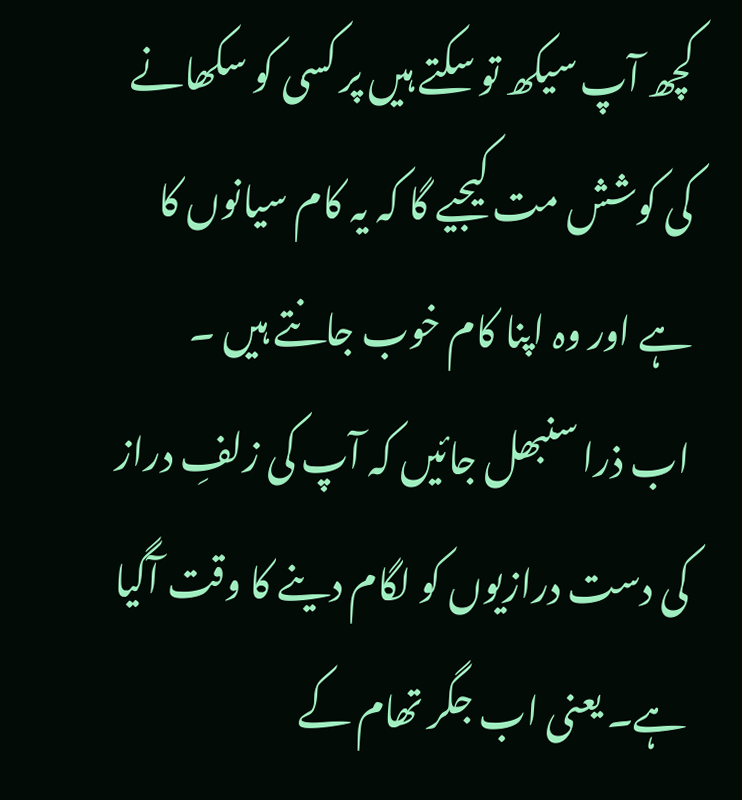کچھ آپ سیکھ تو سکتے ہیں پر کسی کو سکھانے کی کوشش مت کیجیے گا کہ یہ کام سیانوں کا ہے اور وہ اپنا کام خوب جانتے ہیں ۔
اب ذرا سنبھل جائیں کہ آپ کی زلفِ دراز کی دست درازیوں کو لگام دینے کا وقت آگیا ہے۔ یعنی اب جگر تھام کے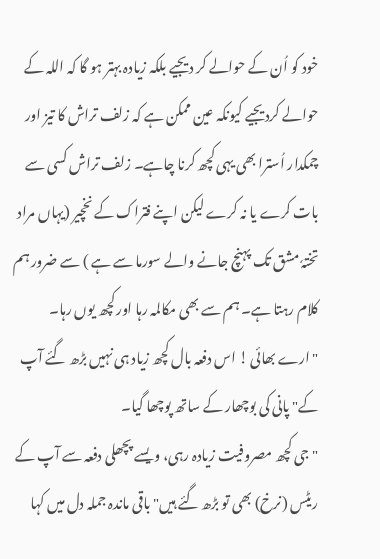خود کو اُن کے حوالے کر دیجیے بلکہ زیادہ بہتر ہو گا کہ اللہ کے حوالے کردیجیے کیونکہ عین ممکن ہے کہ زلف تراش کا تیز اور چمکدار اُسترا بھی یہی کچھ کرنا چاہے۔ زلف تراش کسی سے بات کرے یا نہ کرے لیکن اپنے فتراک کے نخچیر (یہاں مراد تختہٗ مشق تک پہنچ جانے والے سورما سے ہے ) سے ضرور ہم کلام رہتا ہے۔ ہم سے بھی مکالمہ رہا اور کچھ یوں رہا۔
"ارے بھائی ! اس دفعہ بال کچھ زیاد ہی نہیں بڑھ گئے آپ کے" پانی کی بوچھار کے ساتھ پوچھا گیا۔
"جی کچھ مصروفیت زیادہ رہی، ویسے پچھلی دفعہ سے آپ کے ریٹس (نرخ) بھی تو بڑھ گئے ہیں" باقی ماندہ جملہ دل میں کہا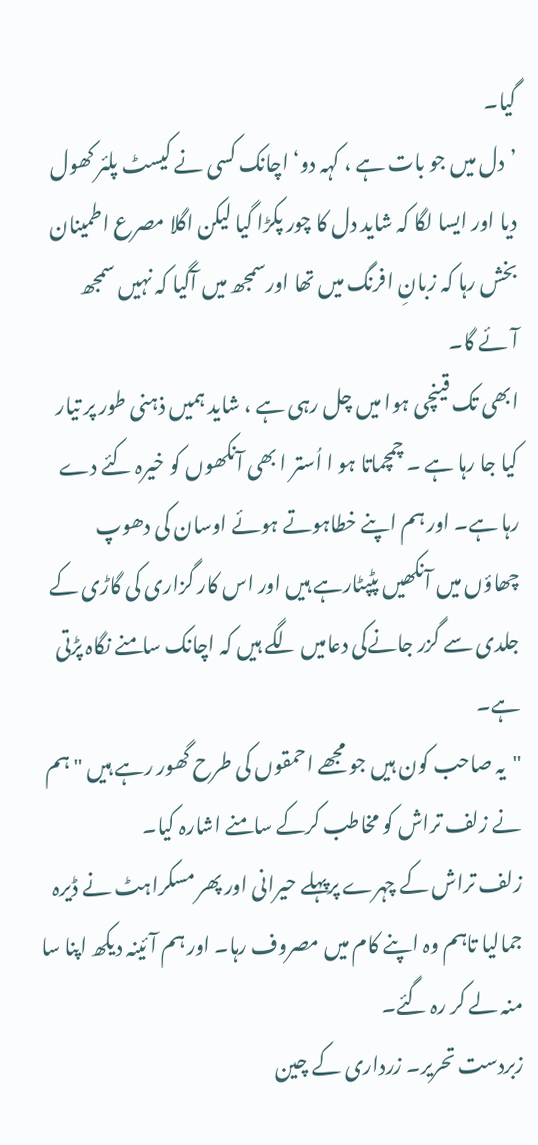گیا۔
’دل میں جو بات ہے ، کہہ دو‘ اچانک کسی نے کیسٹ پلئر کھول دیا اور ایسا لگا کہ شاید دل کا چور پکڑا گیا لیکن اگلا مصرع اطمینان بخش رہا کہ زبانِ افرنگ میں تھا اورسمجھ میں آگیا کہ نہیں سمجھ آئے گا۔
ابھی تک قینچی ہوا میں چل رہی ہے ، شاید ہمیں ذہنی طور پر تیار کیا جا رہا ہے ۔ چمچماتا ہو ا اُستر ا بھی آنکھوں کو خیرہ کئے دے رہا ہے۔ اور ہم اپنے خطاہوتے ہوئے اوسان کی دھوپ چھاؤں میں آنکھیں پٹپٹارہے ہیں اور اس کار گزاری کی گاڑی کے جلدی سے گزر جانےکی دعامیں لگے ہیں کہ اچانک سامنے نگاہ پڑتی ہے۔
"یہ صاحب کون ہیں جو مجھے احمقوں کی طرح گھور رہے ہیں " ہم نے زلف تراش کو مخاطب کرکے سامنے اشارہ کیا۔
زلف تراش کے چہرے پرپہلے حیرانی اور پھر مسکراہٹ نے ڈیرہ جمالیا تاہم وہ اپنے کام میں مصروف رہا۔ اور ہم آئینہ دیکھ اپنا سا منہ لے کر رہ گئے۔
زبردست تحریر۔ زرداری کے چین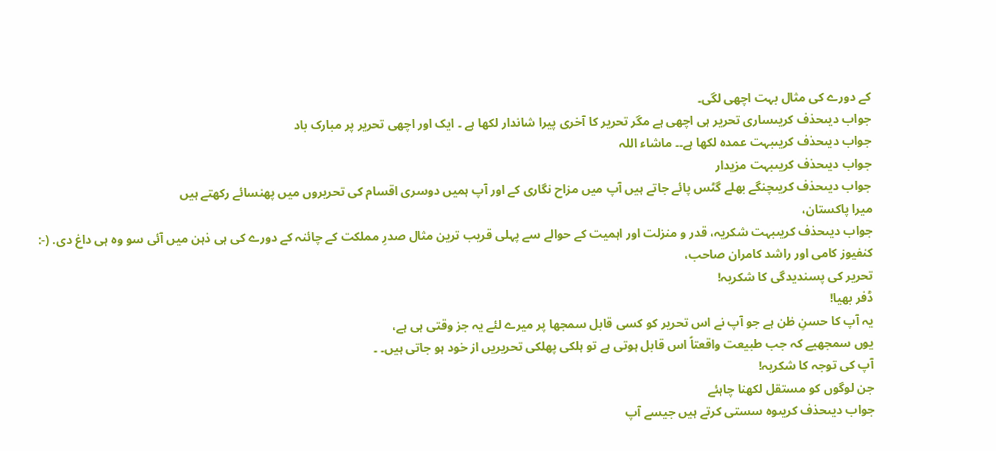کے دورے کی مثال بہت اچھی لگی۔
جواب دیںحذف کریںساری تحریر ہی اچھی ہے مگر تحریر کا آخری پیرا شاندار لکھا ہے ۔ ایک اور اچھی تحریر پر مبارک باد
جواب دیںحذف کریںبہت عمدہ لکھا ہے۔۔ ماشاء اللہ
جواب دیںحذف کریںبہت مزیدار
جواب دیںحذف کریںچنگے بھلے گٹس پائے جاتے ہیں آپ میں مزاح نگاری کے اور آپ ہمیں دوسری اقسام کی تحریروں میں پھنسائے رکھتے ہیں
میرا پاکستان،
جواب دیںحذف کریںبہت شکریہ، قدر و منزلت اور اہمیت کے حوالے سے پہلی قریب ترین مثال صدرِ مملکت کے چائنہ کے دورے کی ہی ذہن میں آئی سو وہ ہی داغ دی. (-:
کنفیوز کامی اور راشد کامران صاحب،
تحریر کی پسندیدگی کا شکریہ!
ڈفر بھیا!
یہ آپ کا حسنِ ظن ہے جو آپ نے اس تحریر کو کسی قابل سمجھا پر میرے لئے یہ جز وقتی ہی ہے،
یوں سمجھیے کہ جب طبیعت واقعتاً اس قابل ہوتی ہے تو ہلکی پھلکی تحریریں از خود ہو جاتی ہیں۔ ۔
آپ کی توجہ کا شکریہ!
جن لوگوں کو مستقل لکھنا چاہئے
جواب دیںحذف کریںوہ سستی کرتے ہیں جیسے آپ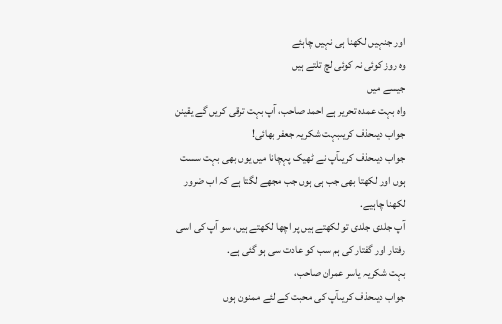اور جنہیں لکھنا ہی نہیں چاہئے
وہ روز کوئی نہ کوئی لچ تلتے ہیں
جیسے میں
واہ بہت عمدہ تحریر ہے احمد صاحب، آپ بہت ترقی کریں گے یقینن
جواب دیںحذف کریںبہت شکریہ جعفر بھائی!
جواب دیںحذف کریںآپ نے ٹھیک پہچانا میں یوں بھی بہت سست ہوں اور لکھتا بھی جب ہی ہوں جب مجھے لگتا ہے کہ اب ضرور لکھنا چاہیے.
آپ جلدی جلدی تو لکھتے ہیں پر اچھا لکھتے ہیں، سو آپ کی اسی رفتار اور گفتار کی ہم سب کو عادت سی ہو گئی ہے.
بہت شکریہ یاسر عمران صاحب،
جواب دیںحذف کریںآپ کی محبت کے لئے ممنون ہوں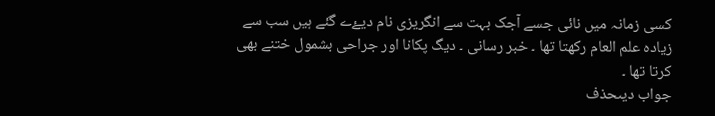کسی زمانہ میں نائی جسے آجک بہت سے انگریزی نام ديۓے گئے ہیں سب سے زیادہ علم العام رکھتا تھا ۔ خبر رسانی ۔ دیگ پکانا اور جراحی بشمول ختنے بھی کرتا تھا ۔
جواب دیںحذف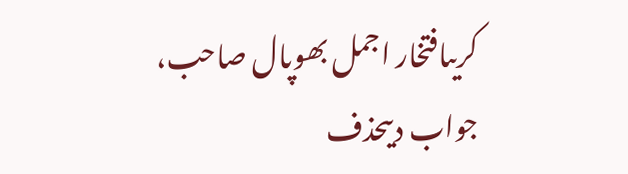کریںافتخار اجمل بھوپال صاحب،
جواب دیںحذف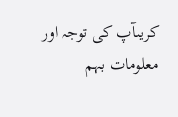کریںآپ کی توجہ اور معلومات بہم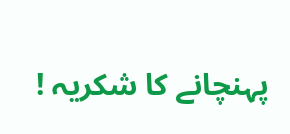پہنچانے کا شکریہ !